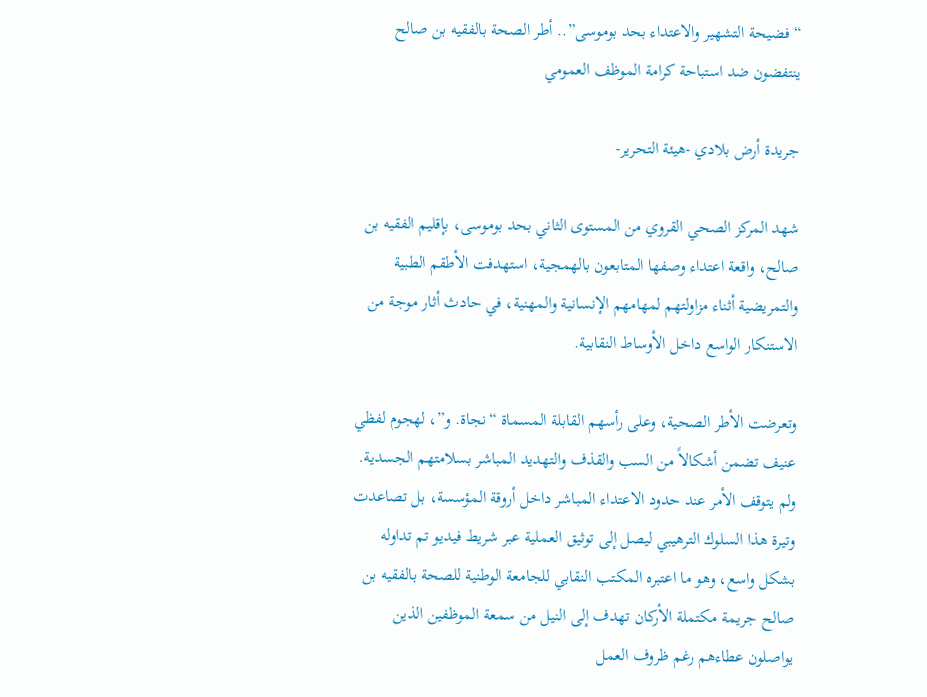“فضيحة التشهير والاعتداء بحد بوموسى”.. أطر الصحة بالفقيه بن صالح ينتفضون ضد استباحة كرامة الموظف العمومي

جريدة أرض بلادي -هيئة التحرير-

شهد المركز الصحي القروي من المستوى الثاني بحد بوموسى، بإقليم الفقيه بن صالح، واقعة اعتداء وصفها المتابعون بالهمجية، استهدفت الأطقم الطبية والتمريضية أثناء مزاولتهم لمهامهم الإنسانية والمهنية، في حادث أثار موجة من الاستنكار الواسع داخل الأوساط النقابية.

وتعرضت الأطر الصحية، وعلى رأسهم القابلة المسماة “نجاة. و”، لهجوم لفظي عنيف تضمن أشكالاً من السب والقذف والتهديد المباشر بسلامتهم الجسدية. ولم يتوقف الأمر عند حدود الاعتداء المباشر داخل أروقة المؤسسة، بل تصاعدت وتيرة هذا السلوك الترهيبي ليصل إلى توثيق العملية عبر شريط فيديو تم تداوله بشكل واسع، وهو ما اعتبره المكتب النقابي للجامعة الوطنية للصحة بالفقيه بن صالح جريمة مكتملة الأركان تهدف إلى النيل من سمعة الموظفين الذين يواصلون عطاءهم رغم ظروف العمل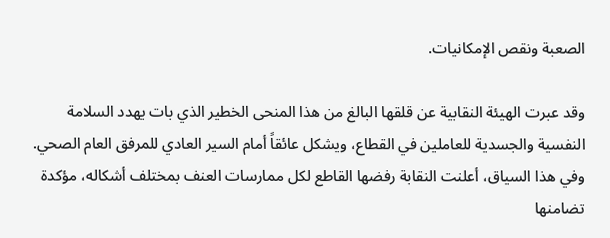الصعبة ونقص الإمكانيات.

وقد عبرت الهيئة النقابية عن قلقها البالغ من هذا المنحى الخطير الذي بات يهدد السلامة النفسية والجسدية للعاملين في القطاع، ويشكل عائقاً أمام السير العادي للمرفق العام الصحي. وفي هذا السياق، أعلنت النقابة رفضها القاطع لكل ممارسات العنف بمختلف أشكاله، مؤكدة تضامنها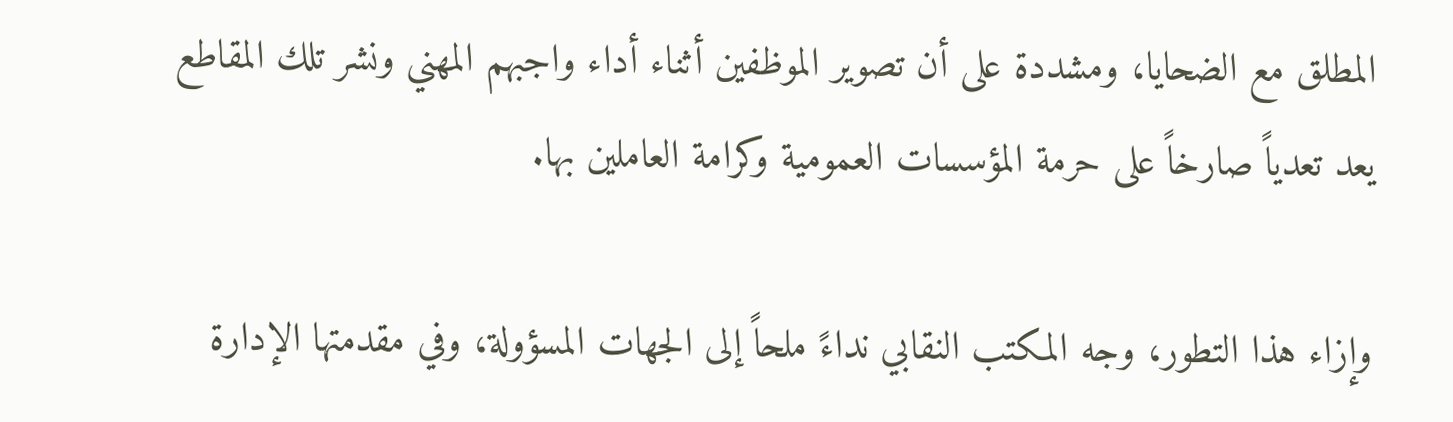المطلق مع الضحايا، ومشددة على أن تصوير الموظفين أثناء أداء واجبهم المهني ونشر تلك المقاطع يعد تعدياً صارخاً على حرمة المؤسسات العمومية وكرامة العاملين بها.

وإزاء هذا التطور، وجه المكتب النقابي نداءً ملحاً إلى الجهات المسؤولة، وفي مقدمتها الإدارة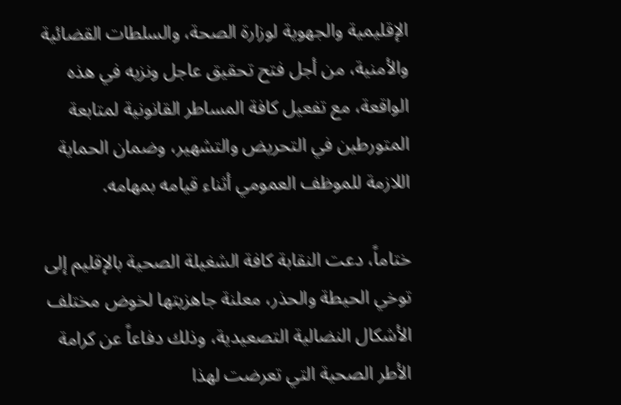الإقليمية والجهوية لوزارة الصحة، والسلطات القضائية والأمنية، من أجل فتح تحقيق عاجل ونزيه في هذه الواقعة، مع تفعيل كافة المساطر القانونية لمتابعة المتورطين في التحريض والتشهير، وضمان الحماية اللازمة للموظف العمومي أثناء قيامه بمهامه.

ختاماً، دعت النقابة كافة الشغيلة الصحية بالإقليم إلى توخي الحيطة والحذر، معلنة جاهزيتها لخوض مختلف الأشكال النضالية التصعيدية، وذلك دفاعاً عن كرامة الأطر الصحية التي تعرضت لهذا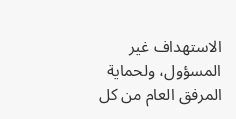الاستهداف غير المسؤول، ولحماية المرفق العام من كل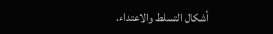أشكال التسلط والاعتداء.